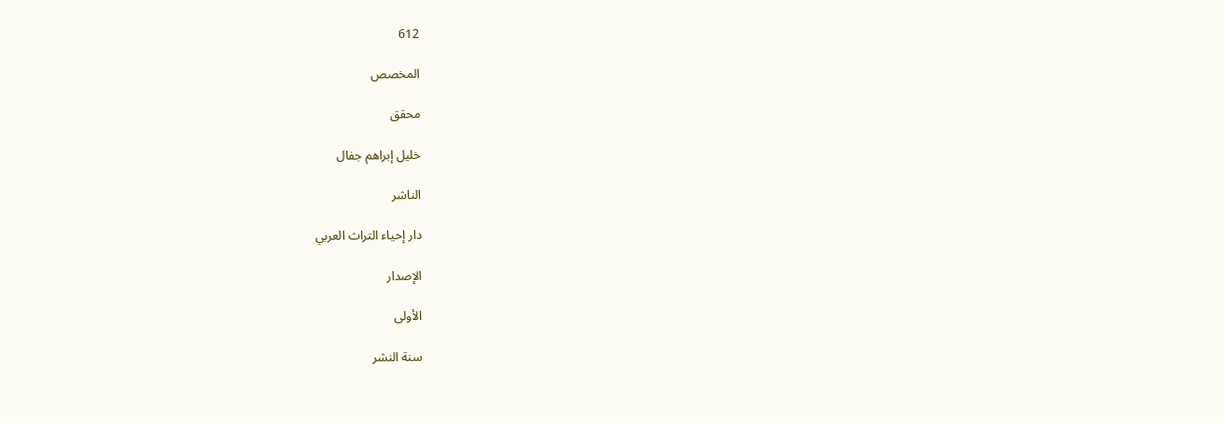612

المخصص

محقق

خليل إبراهم جفال

الناشر

دار إحياء التراث العربي

الإصدار

الأولى

سنة النشر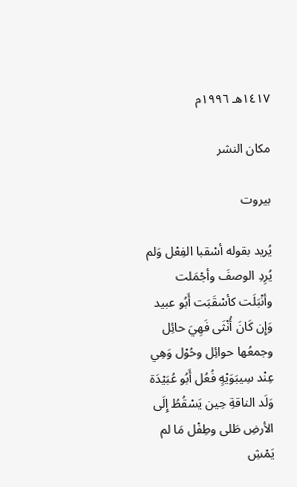١٤١٧هـ ١٩٩٦م

مكان النشر

بيروت

يُريد بقوله أسْقبا الفِعْل وَلم يُرِدِ الوصفَ وأجْمَلت وأنْبَلَت كأسْقَبَت أَبُو عبيد وَإِن كَانَ أُنْثَى فَهِيَ حائِل وجمعُها حوائِل وحُوْل وَهِي عِنْد سِيبَوَيْهٍ فُعُل أَبُو عُبَيْدَة وَلَد الناقةِ حِين يَسْقُطُ إِلَى الأرضِ طَلى وطِفْل مَا لم يَمْشِ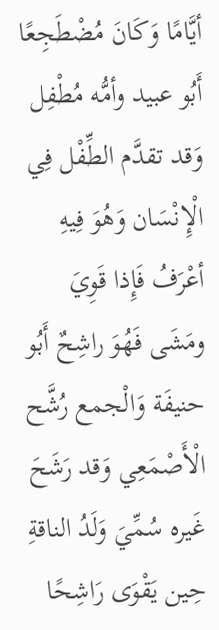أيَّامًا وَكَانَ مُضْطَجِعًا أَبُو عبيد وأمُّه مُطْفِل وَقد تقدَّم الطِّفْل فِي الْإِنْسَان وَهُوَ فِيهِ أعْرَفُ فَإِذا قَوِيَ ومَشَى فَهُوَ راشِحٌ أَبُو حنيفَة وَالْجمع رُشَّح الْأَصْمَعِي وَقد رَشَحَ غَيره سُمِّيَ وَلَدُ الناقةِ حِين يَقْوَى رَاشِحًا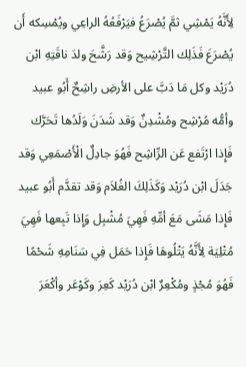لِأَنَّهُ يَمْشِي ثمَّ يُصْرَعُ فيَرْفَعُهُ الراعِي ويُمْسِكه أَن يُصْرَعَ فَذَلِك التَّرْشِيح وَقد رَشَّحَ ولدَ ناقَتِهِ ابْن دُرَيْد وكل مَا دَبَّ على الأرضِ راشِحٌ أَبُو عبيد وأمُّه مُرْشِح ومُشْدِنٌ وَقد شَدَنَ وَلَدُها تَحَرَّك فَإِذا ارْتَفع عَن الرِّاشِح فَهُوَ جادِلٌ الْأَصْمَعِي وَقد جَدَلَ ابْن دُرَيْد وَكَذَلِكَ الغُلاَم وَقد تقدَّم أَبُو عبيد فَإِذا مَشَى مَعَ أمِّهِ فَهِيَ مُشْبِل وَإِذا تَبِعها فَهِيَ مُتْلِيَة لِأَنَّهُ يَتْلُوهَا فَإِذا حَمَل فِي سَنَامِهِ شَحْمًا فَهُوَ مُجْذٍ ومُكْعِرٌ ابْن دُرَيْد كَعِرَ وكَوْعَر وأكْعَرَ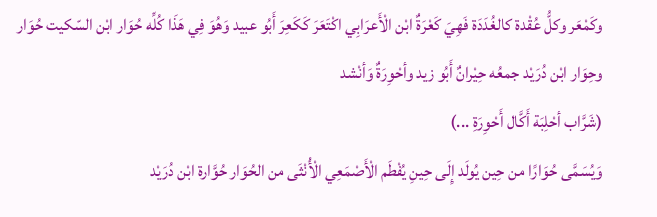وكَمْعَر وكلُّ عُقْدة كالغُدَدَة فَهِيَ كَعْرَةٌ ابْن الْأَعرَابِي اكْتَعَرَ كَكَعِرَ أَبُو عبيد وَهُوَ فِي هَذَا كُلِّه حُوَار ابْن السّكيت حُوَار وحِوَار ابْن دُرَيْد جمعُه حِيْرانٌ أَبُو زيد وأحْوِرَةٌ وَأنْشد
(شَرَّاب أحْلِبَة أَكَّال أَحْوِرَةِ ...)
وَيُسَمَّى حُوَارًا من حِين يُولَد إِلَى حِينِ يُفْطَم الْأَصْمَعِي الْأُنْثَى من الحُوَار حُوَّارة ابْن دُرَيْد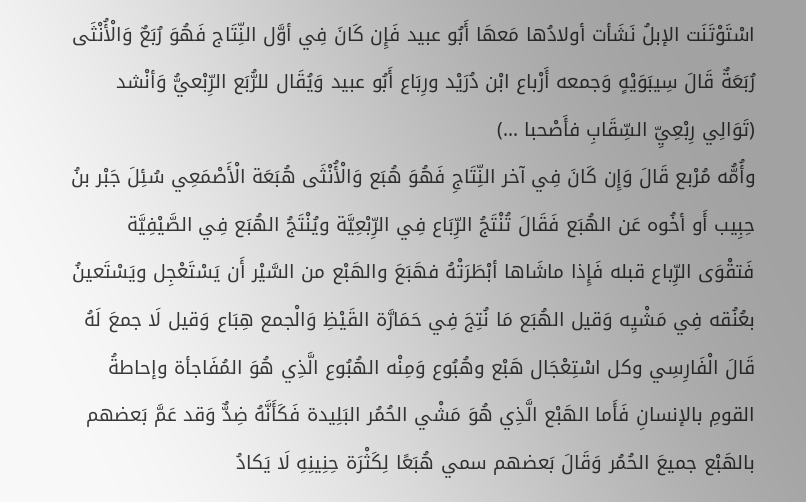اسْتَوْتَنَت الإبلُ نَشَأت أولادُها مَعهَا أَبُو عبيد فَإِن كَانَ فِي أوَّل النِّتَاج فَهُوَ رُبَعٌ وَالْأُنْثَى رُبَعَةٌ قَالَ سِيبَوَيْهٍ وَجمعه أَرْباع ابْن دُرَيْد ورِبَاع أَبُو عبيد وَيُقَال للرُّبَع الرِّبْعيُّ وَأنْشد
(تَوَالِي رِبْعِيِّ السِّقَابِ فأَصْحبا ...)
وأُمُّه مُرْبع قَالَ وَإِن كَانَ فِي آخر النِّتَاجِ فَهُوَ هُبَع وَالْأُنْثَى هُبَعَة الْأَصْمَعِي سُئِلَ جَبْر بنُ حِبِيب أَو أخُوه عَن الهُبَع فَقَالَ تُنْتَجُ الرِّبَاع فِي الرِّبْعِيَّة ويُنْتَجُ الهُبَع فِي الصَّيْفِيَّة فَتقْوَى الرِّباع قبله فَإِذا ماشَاها أبْطَرَتْهُ فهَبَعَ والهَبْع من السَّيْر أَن يَسْتَعْجِل ويَسْتَعينُ بعُنُقه فِي مَشْيِه وَقيل الهُبَع مَا نُتِجَ فِي حَمَارَّة القَيْظِ وَالْجمع هِبَاع وَقيل لَا جمعَ لَهُ قَالَ الْفَارِسِي وكل اسْتِعْجَال هَبْع وهُبُوع وَمِنْه الهُبُوع الَّذِي هُوَ المُفَاجأة وإحاطةُ القومِ بالإنسانِ فَأَما الهَبْع الَّذِي هُوَ مَشْي الحُمُر البَلِيدة فَكَأَنَّهُ ضِدٌّ وَقد عَمَّ بَعضهم بالهَبْع جميعَ الحُمُر وَقَالَ بَعضهم سمي هُبَعًا لِكَثْرَة حِنِينِهِ لَا يَكادُ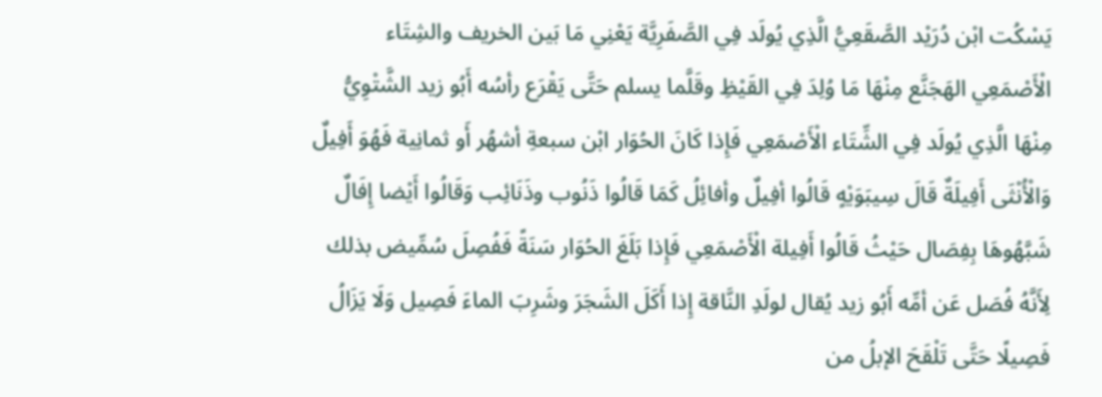يَسْكُت ابْن دُرَيْد الصَّقَعِيُّ الَّذِي يُولَد فِي الصَّفَرِيَّة يَعْنِي مَا بَين الخريف والشِتَاء الْأَصْمَعِي الهَجَنَّع مِنْهَا مَا وُلِدَ فِي القَيْظِ وقَلَّما يسلم حَتَّى يَقْرَع رأسُه أَبُو زيد الشَّتْوِيُّ مِنْهَا الَّذِي يُولَد فِي الشِّتَاء الْأَصْمَعِي فَإِذا كَانَ الحُوَار ابْن سبعةِ أشهُر أَو ثمانِية فَهُوَ أَفِيلٌ وَالْأُنْثَى أَفِيلَةٌ قَالَ سِيبَوَيْهٍ قَالُوا أفِيلٌ وأفائِلُ كَمَا قَالُوا ذَنُوب وذَنَائِب وَقَالُوا أَيْضا إِفَالٌ شَبَّهُوهَا بِفِصَال حَيْثُ قَالُوا أَفِيلة الْأَصْمَعِي فَإِذا بَلَغَ الحُوَار سَنَةً فَفُصِلَ سُمِّيض بذلك لِأَنَّهُ فُصَل عَن أمِّه أَبُو زيد يُقال لولَدِ النَّاقة إِذا أَكَلَ الشَجَرَ وشَرِبَ الماءَ فَصِيل وَلَا يَزَالُ فَصِيلًا حَتَّى تَلْقَحَ الإبلُ من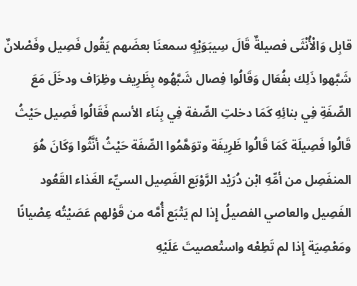قابِل وَالْأُنْثَى فصيلةٌ قَالَ سِيبَوَيْهٍ سمعنَا بعضَهم يَقُول فَصِيل وفَصْلانٌ شَبَّهوا ذَلِك بفُعَال وَقَالُوا فِصال شَبَّهُوه بِظَرِيف وظِرَاف ودخَلَ مَعَ الصِّفَةِ فِي بنائِهِ كَمَا دخلتِ الصِّفة فِي بِنَاء الأسم فَقَالُوا فَصِيل حَيْثُ قَالُوا فَصِيلَة كَمَا قَالُوا ظَرِيفَة وتوَهَّمُوا الصِّفَة حَيْثُ أنَّثُوا وَكَانَ هُوَ المنفَصِل من أمِّهِ ابْن دُرَيْد الرَّوْبَع الفَصِيل السيِّء الغَذاء القَعُود الفَصِيل والعاصي الفصيلُ إِذا لم يَتْبَع أُمَّه من قَوْلهم عَصَيْتُه عِصْيانًا ومَعْصِيَة إِذا لم تَطِعْه واستْعصيتَ عَلَيْهِ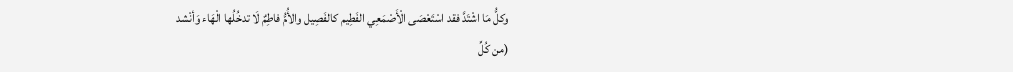وكلُّ مَا اشْتَدَّ فقد اسْتَعْصَى الْأَصْمَعِي الفَطِيم كالفَصِيل والأُمُّ فاطِمٌ لَا تدخُلُها الْهَاء وَأنْشد
(من كُلِّ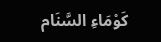كَوْمَاءِ السَّنَام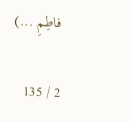فاطِمِ ...)

2 / 135